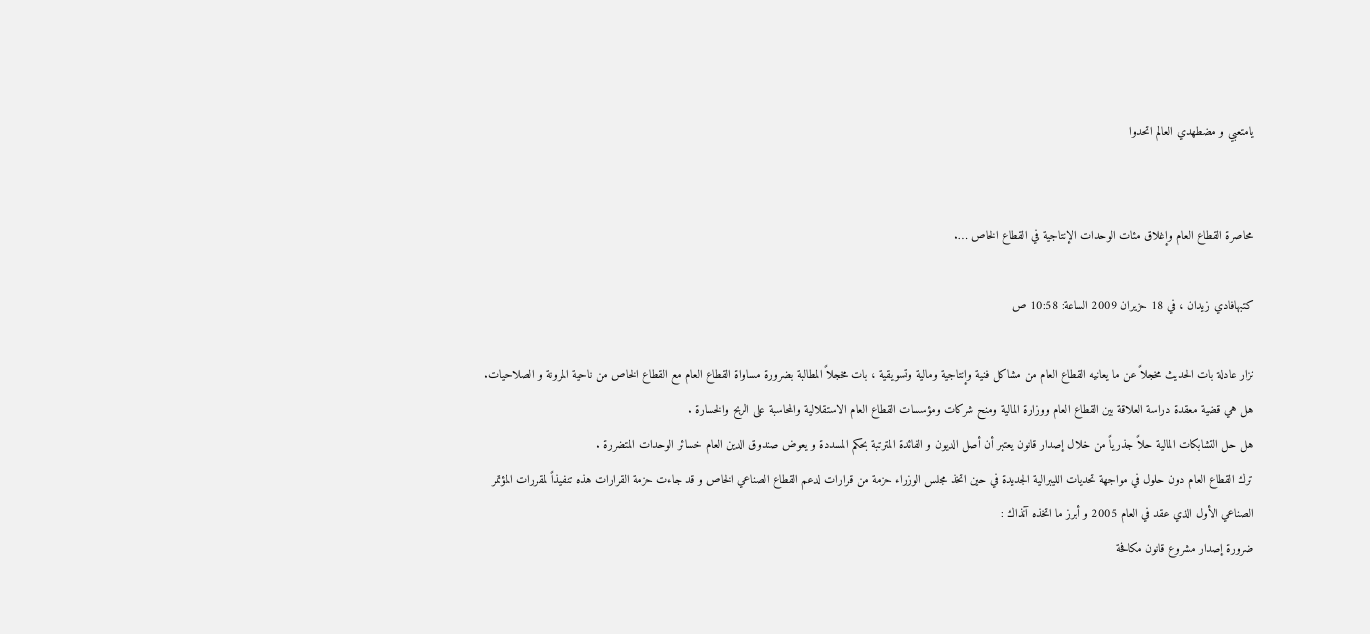يامتعبي و مضطهدي العالم اتحدوا


محاصرة القطاع العام وإغلاق مئات الوحدات الإنتاجية في القطاع الخاص ….

كتبهافادي زيدان ، في 18 حزيران 2009 الساعة: 10:58 ص

نزار عادلة بات الحديث مخجلاً عن ما يعانيه القطاع العام من مشاكل فنية وإنتاجية ومالية وتسويقية ، بات مخجلاً المطالبة بضرورة مساواة القطاع العام مع القطاع الخاص من ناحية المرونة و الصلاحيات. هل هي قضية معقدة دراسة العلاقة بين القطاع العام ووزارة المالية ومنح شركات ومؤسسات القطاع العام الاستقلالية والمحاسبة على الربح والخسارة .
هل حل التشابكات المالية حلاً جذرياً من خلال إصدار قانون يعتبر أن أصل الديون و الفائدة المترتبة بحكم المسددة و يعوض صندوق الدين العام خسائر الوحدات المتضررة .
ترك القطاع العام دون حلول في مواجهة تحديات الليبرالية الجديدة في حين اتخذ مجلس الوزراء حزمة من قرارات لدعم القطاع الصناعي الخاص و قد جاءت حزمة القرارات هذه تنفيذاً لمقررات المؤتمر الصناعي الأول الذي عقد في العام 2005 و أبرز ما اتخذه آنذاك :
ضرورة إصدار مشروع قانون مكافحة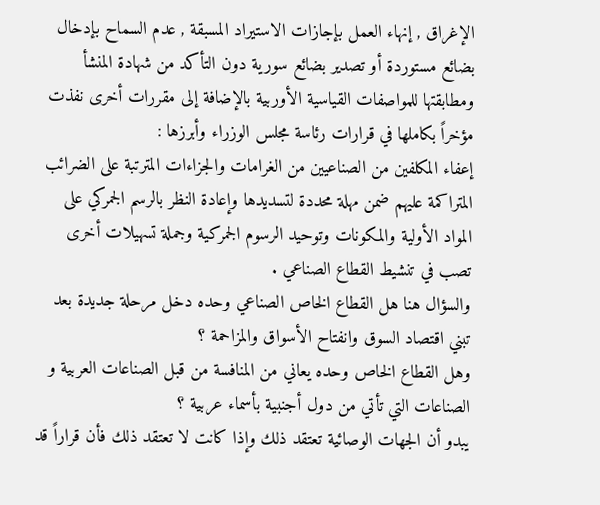الإغراق , إنهاء العمل بإجازات الاستيراد المسبقة , عدم السماح بإدخال بضائع مستوردة أو تصدير بضائع سورية دون التأكد من شهادة المنشأ ومطابقتها للمواصفات القياسية الأوربية بالإضافة إلى مقررات أخرى نفذت مؤخراً بكاملها في قرارات رئاسة مجلس الوزراء وأبرزها :
إعفاء المكلفين من الصناعيين من الغرامات والجزاءات المترتبة على الضرائب المتراكمة عليهم ضمن مهلة محددة لتسديدها وإعادة النظر بالرسم الجمركي على المواد الأولية والمكونات وتوحيد الرسوم الجمركية وجملة تسهيلات أخرى تصب في تنشيط القطاع الصناعي .
والسؤال هنا هل القطاع الخاص الصناعي وحده دخل مرحلة جديدة بعد تبني اقتصاد السوق وانفتاح الأسواق والمزاحمة ؟
وهل القطاع الخاص وحده يعاني من المنافسة من قبل الصناعات العربية و الصناعات التي تأتي من دول أجنبية بأسماء عربية ؟
يبدو أن الجهات الوصائية تعتقد ذلك وإذا كانت لا تعتقد ذلك فأن قراراً قد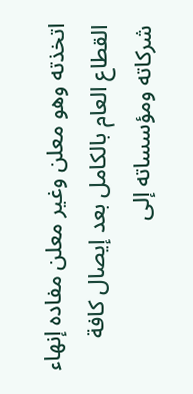اتخذته وهو معلن وغير معلن مفاده إنهاء القطاع العام بالكامل بعد إيصال كافة شركاته ومؤسساته إلى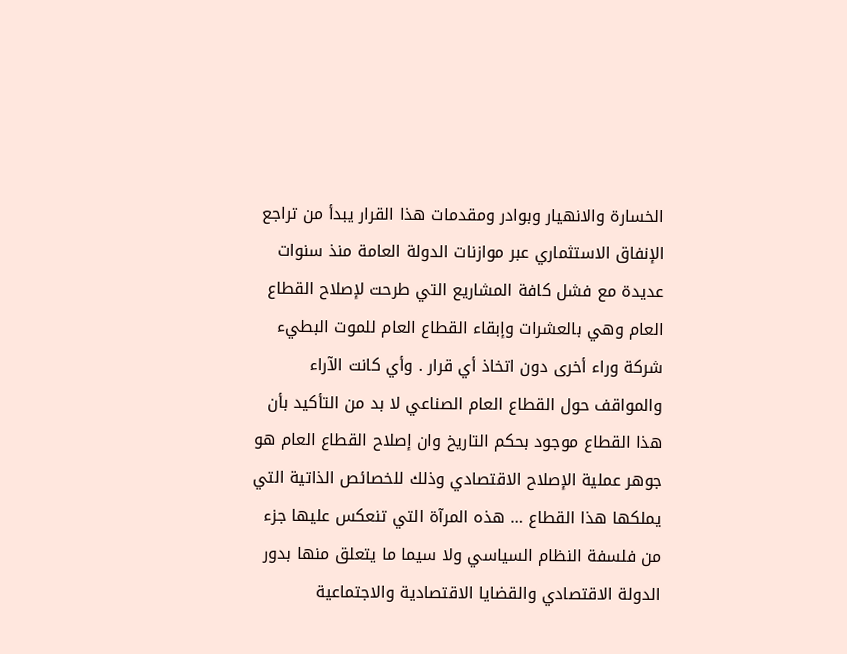الخسارة والانهيار وبوادر ومقدمات هذا القرار يبدأ من تراجع الإنفاق الاستثماري عبر موازنات الدولة العامة منذ سنوات عديدة مع فشل كافة المشاريع التي طرحت لإصلاح القطاع العام وهي بالعشرات وإبقاء القطاع العام للموت البطيء شركة وراء أخرى دون اتخاذ أي قرار . وأي كانت الآراء والمواقف حول القطاع العام الصناعي لا بد من التأكيد بأن هذا القطاع موجود بحكم التاريخ وان إصلاح القطاع العام هو جوهر عملية الإصلاح الاقتصادي وذلك للخصائص الذاتية التي يملكها هذا القطاع … هذه المرآة التي تنعكس عليها جزء من فلسفة النظام السياسي ولا سيما ما يتعلق منها بدور الدولة الاقتصادي والقضايا الاقتصادية والاجتماعية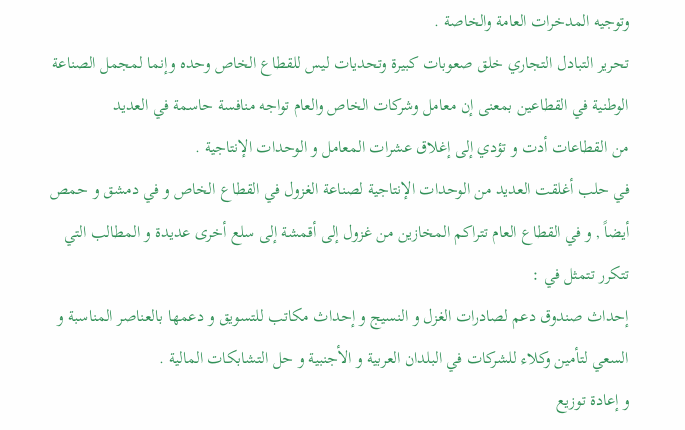وتوجيه المدخرات العامة والخاصة .
تحرير التبادل التجاري خلق صعوبات كبيرة وتحديات ليس للقطاع الخاص وحده وإنما لمجمل الصناعة الوطنية في القطاعين بمعنى إن معامل وشركات الخاص والعام تواجه منافسة حاسمة في العديد
من القطاعات أدت و تؤدي إلى إغلاق عشرات المعامل و الوحدات الإنتاجية .
في حلب أغلقت العديد من الوحدات الإنتاجية لصناعة الغزول في القطاع الخاص و في دمشق و حمص أيضاً , و في القطاع العام تتراكم المخازين من غزول إلى أقمشة إلى سلع أخرى عديدة و المطالب التي تتكرر تتمثل في :
إحداث صندوق دعم لصادرات الغزل و النسيج و إحداث مكاتب للتسويق و دعمها بالعناصر المناسبة و السعي لتأمين وكلاء للشركات في البلدان العربية و الأجنبية و حل التشابكات المالية .
و إعادة توزيع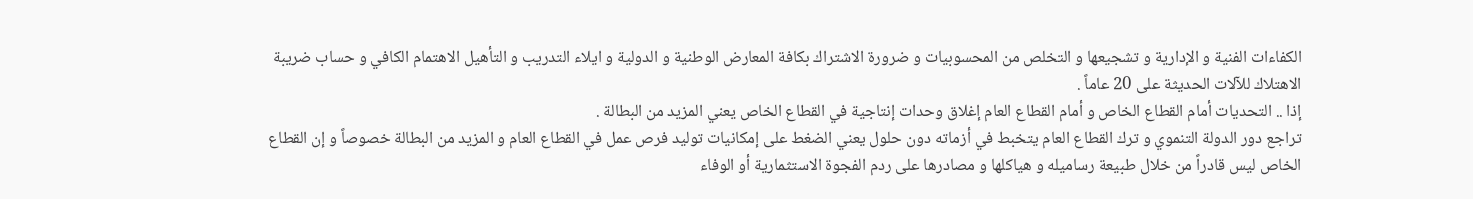الكفاءات الفنية و الإدارية و تشجيعها و التخلص من المحسوبيات و ضرورة الاشتراك بكافة المعارض الوطنية و الدولية و ايلاء التدريب و التأهيل الاهتمام الكافي و حساب ضريبة الاهتلاك للآلات الحديثة على 20 عاماً .
إذا .. التحديات أمام القطاع الخاص و أمام القطاع العام إغلاق وحدات إنتاجية في القطاع الخاص يعني المزيد من البطالة .
تراجع دور الدولة التنموي و ترك القطاع العام يتخبط في أزماته دون حلول يعني الضغط على إمكانيات توليد فرص عمل في القطاع العام و المزيد من البطالة خصوصاً و إن القطاع الخاص ليس قادراً من خلال طبيعة رساميله و هياكلها و مصادرها على ردم الفجوة الاستثمارية أو الوفاء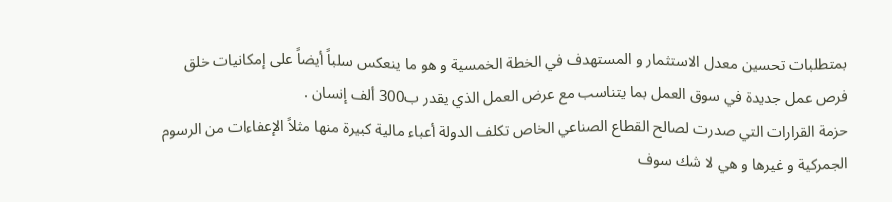بمتطلبات تحسين معدل الاستثمار و المستهدف في الخطة الخمسية و هو ما ينعكس سلباً أيضاً على إمكانيات خلق فرص عمل جديدة في سوق العمل بما يتناسب مع عرض العمل الذي يقدر ب300 ألف إنسان .
حزمة القرارات التي صدرت لصالح القطاع الصناعي الخاص تكلف الدولة أعباء مالية كبيرة منها مثلاً الإعفاءات من الرسوم الجمركية و غيرها و هي لا شك سوف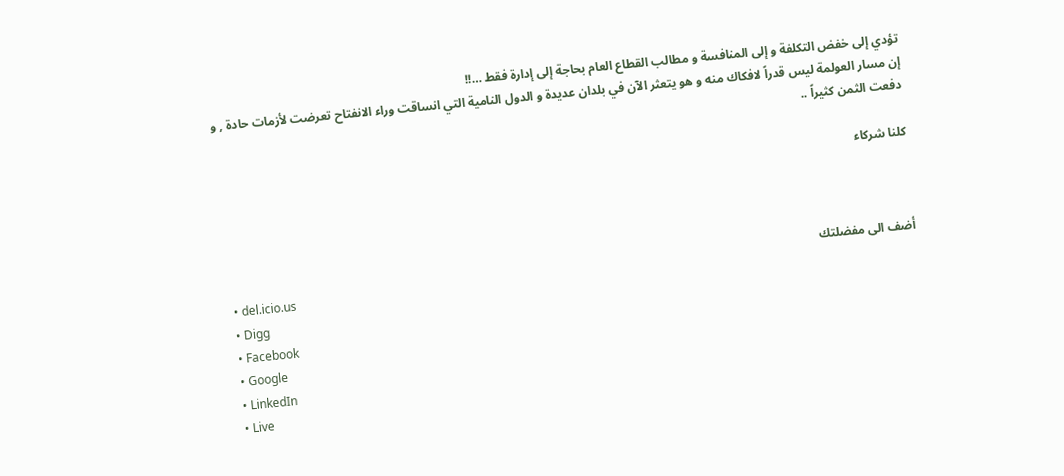تؤدي إلى خفض التكلفة و إلى المنافسة و مطالب القطاع العام بحاجة إلى إدارة فقط …!!
إن مسار العولمة ليس قدراً لافكاك منه و هو يتعثر الآن في بلدان عديدة و الدول النامية التي انساقت وراء الانفتاح تعرضت لأزمات حادة , و دفعت الثمن كثيراً ..

كلنا شركاء



أضف الى مفضلتك
  • del.icio.us
  • Digg
  • Facebook
  • Google
  • LinkedIn
  • Live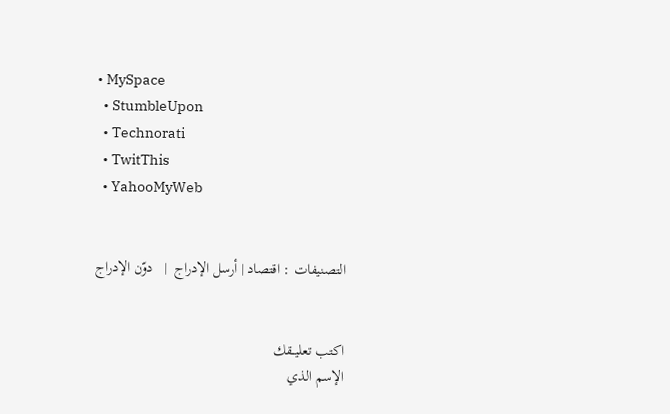• MySpace
  • StumbleUpon
  • Technorati
  • TwitThis
  • YahooMyWeb


التصنيفات : اقتصاد | أرسل الإدراج  |   دوّن الإدراج


اكتب تعليــقك
الإسم الذي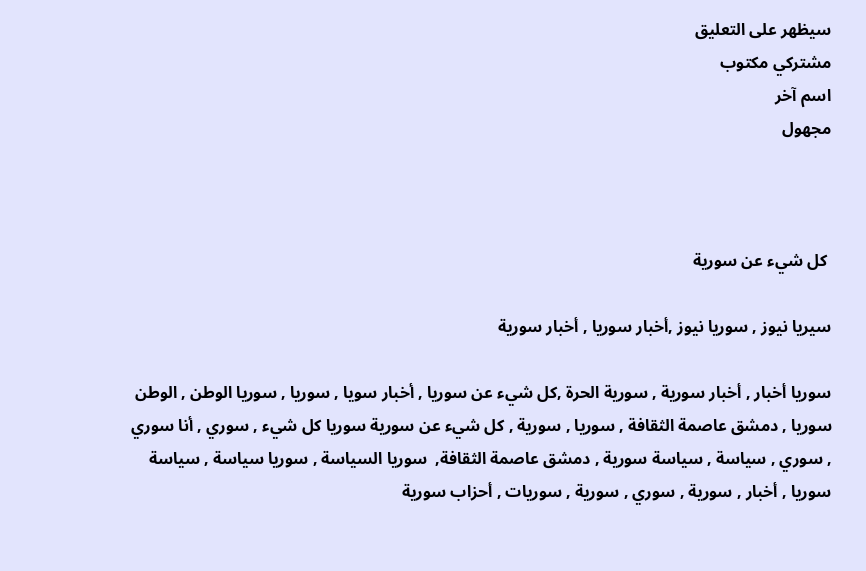سيظهر على التعليق
مشتركي مكتوب
اسم آخر
مجهول



 كل شيء عن سورية

سيريا نيوز , سوريا نيوز ,أخبار سوريا , أخبار سورية

سوريا أخبار , أخبار سورية , سورية الحرة ,كل شيء عن سوريا , أخبار سويا , سوريا , سوريا الوطن , الوطن سوريا , دمشق عاصمة الثقافة , سوريا , سورية , كل شيء عن سورية سوريا كل شيء , سوري , أنا سوري , سوري , سياسة , سياسة سورية , دمشق عاصمة الثقافة,  سوريا السياسة , سوريا سياسة , سياسة سوريا , أخبار , سورية , سوري , سورية , سوريات , أحزاب سورية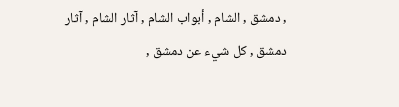, دمشق , الشام , أبواب الشام , آثار الشام , آثار دمشق , كل شيء عن دمشق ,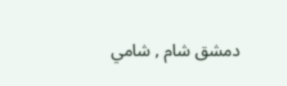دمشق شام , شامي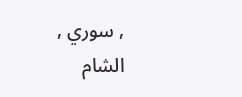, سوري , الشام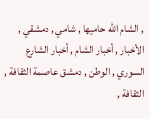, الشام الله حاميها , شامي , دمشقي , الأخبار , أخبار الشام , أخبار الشارع السوري , الوطن , دمشق عاصمة الثقافة , الثقافة ,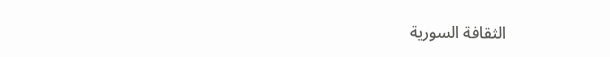الثقافة السورية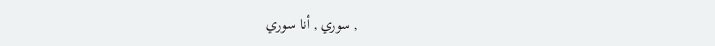, سوري , أنا سوري